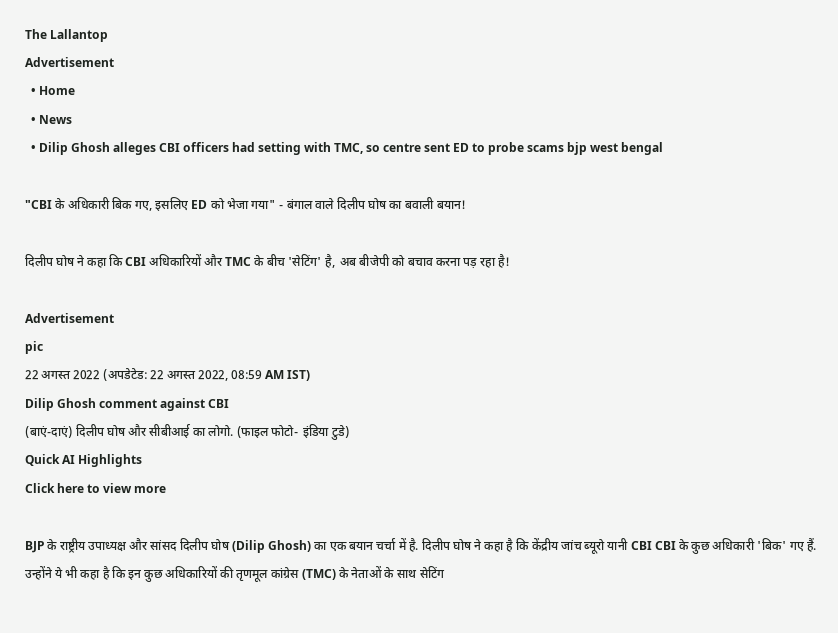The Lallantop
Advertisement
  • Home
  • News
  • Dilip Ghosh alleges CBI officers had setting with TMC, so centre sent ED to probe scams bjp west bengal

"CBI के अधिकारी बिक गए, इसलिए ED को भेजा गया" - बंगाल वाले दिलीप घोष का बवाली बयान!

दिलीप घोष ने कहा कि CBI अधिकारियों और TMC के बीच 'सेटिंग' है, अब बीजेपी को बचाव करना पड़ रहा है!

Advertisement
pic
22 अगस्त 2022 (अपडेटेड: 22 अगस्त 2022, 08:59 AM IST)
Dilip Ghosh comment against CBI
(बाएं-दाएं) दिलीप घोष और सीबीआई का लोगो. (फाइल फोटो- इंडिया टुडे)
Quick AI Highlights
Click here to view more

BJP के राष्ट्रीय उपाध्यक्ष और सांसद दिलीप घोष (Dilip Ghosh) का एक बयान चर्चा में है. दिलीप घोष ने कहा है कि केंद्रीय जांच ब्यूरो यानी CBI CBI के कुछ अधिकारी 'बिक' गए हैं. उन्होंने ये भी कहा है कि इन कुछ अधिकारियों की तृणमूल कांग्रेस (TMC) के नेताओं के साथ सेटिंग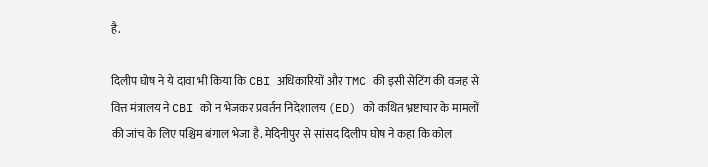है.

दिलीप घोष ने ये दावा भी किया कि CBI अधिकारियों और TMC की इसी सेटिंग की वजह से वित्त मंत्रालय ने CBI को न भेजकर प्रवर्तन निदेशालय (ED) को कथित भ्रष्टाचार के मामलों की जांच के लिए पश्चिम बंगाल भेजा है. मेदिनीपुर से सांसद दिलीप घोष ने कहा कि कोल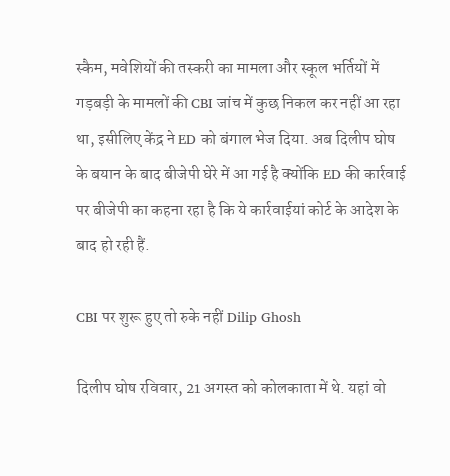स्कैम, मवेशियों की तस्करी का मामला और स्कूल भर्तियों में गड़बड़ी के मामलों की CBI जांच में कुछ निकल कर नहीं आ रहा था, इसीलिए केंद्र ने ED को बंगाल भेज दिया. अब दिलीप घोष के बयान के बाद बीजेपी घेरे में आ गई है क्योंकि ED की कार्रवाई पर बीजेपी का कहना रहा है कि ये कार्रवाईयां कोर्ट के आदेश के बाद हो रही हैं.

CBI पर शुरू हुए तो रुके नहीं Dilip Ghosh

दिलीप घोष रविवार, 21 अगस्त को कोलकाता में थे. यहां वो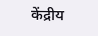केंद्रीय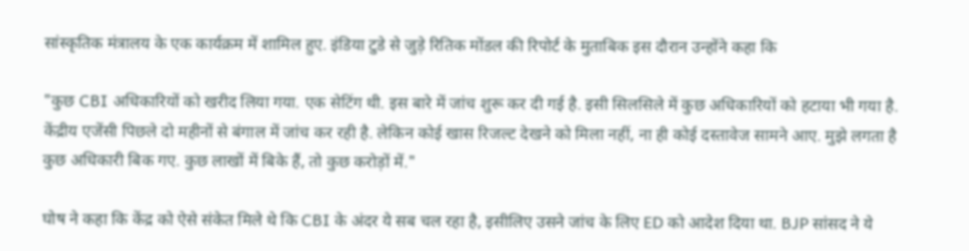सांस्कृतिक मंत्रालय के एक कार्यक्रम में शामिल हुए. इंडिया टुडे से जुड़े रितिक मोंडल की रिपोर्ट के मुताबिक इस दौरान उन्होंने कहा कि

"कुछ CBI अधिकारियों को खरीद लिया गया. एक सेटिंग थी. इस बारे में जांच शुरू कर दी गई है. इसी सिलसिले में कुछ अधिकारियों को हटाया भी गया है. केंद्रीय एजेंसी पिछले दो महीनों से बंगाल में जांच कर रही है. लेकिन कोई खास रिजल्ट देखने को मिला नहीं, ना ही कोई दस्तावेज सामने आए. मुझे लगता है कुछ अधिकारी बिक गए. कुछ लाखों में बिके हैं, तो कुछ करोड़ों में."

घोष ने कहा कि केंद्र को ऐसे संकेत मिले थे कि CBI के अंदर ये सब चल रहा है, इसीलिए उसने जांच के लिए ED को आदेश दिया था. BJP सांसद ने ये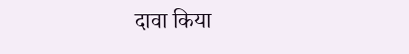दावा किया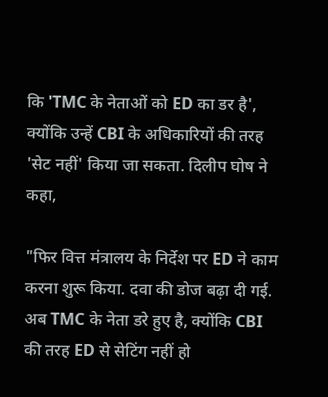कि 'TMC के नेताओं को ED का डर है', क्योंकि उन्हें CBI के अधिकारियों की तरह 'सेट नहीं' किया जा सकता. दिलीप घोष ने कहा,

"फिर वित्त मंत्रालय के निर्देश पर ED ने काम करना शुरू किया. दवा की डोज बढ़ा दी गई. अब TMC के नेता डरे हुए है, क्योंकि CBI की तरह ED से सेटिंग नहीं हो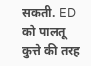सकती. ED को पालतू कुत्ते की तरह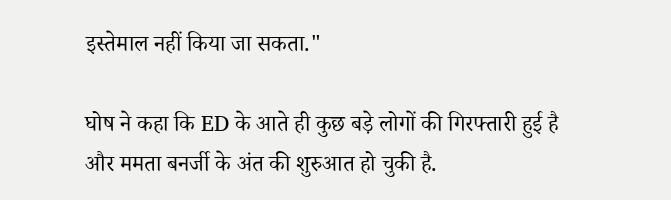इस्तेमाल नहीं किया जा सकता."

घोष ने कहा कि ED के आते ही कुछ बड़े लोगों की गिरफ्तारी हुई है और ममता बनर्जी के अंत की शुरुआत हो चुकी है.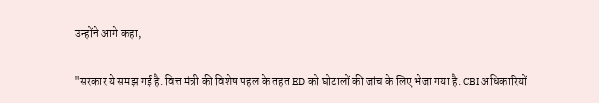उन्होंने आगे कहा,

"सरकार ये समझ गई है. वित्त मंत्री की विशेष पहल के तहत ED को घोटालों की जांच के लिए भेजा गया है. CBI अधिकारियों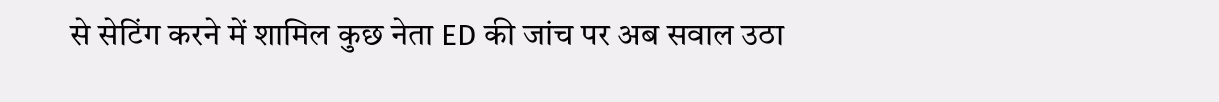से सेटिंग करने में शामिल कुछ नेता ED की जांच पर अब सवाल उठा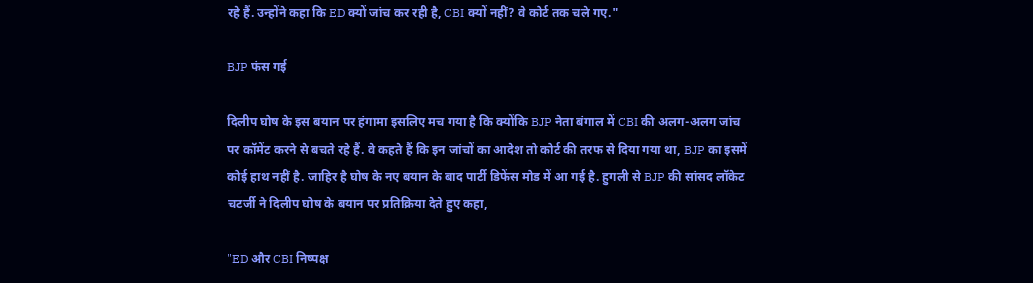रहे हैं. उन्होंने कहा कि ED क्यों जांच कर रही है, CBI क्यों नहीं? वे कोर्ट तक चले गए."

BJP फंस गई

दिलीप घोष के इस बयान पर हंगामा इसलिए मच गया है कि क्योंकि BJP नेता बंगाल में CBI की अलग-अलग जांच पर कॉमेंट करने से बचते रहे हैं. वे कहते हैं कि इन जांचों का आदेश तो कोर्ट की तरफ से दिया गया था, BJP का इसमें कोई हाथ नहीं है. जाहिर है घोष के नए बयान के बाद पार्टी डिफेंस मोड में आ गई है. हुगली से BJP की सांसद लॉकेट चटर्जी ने दिलीप घोष के बयान पर प्रतिक्रिया देते हुए कहा,

"ED और CBI निष्पक्ष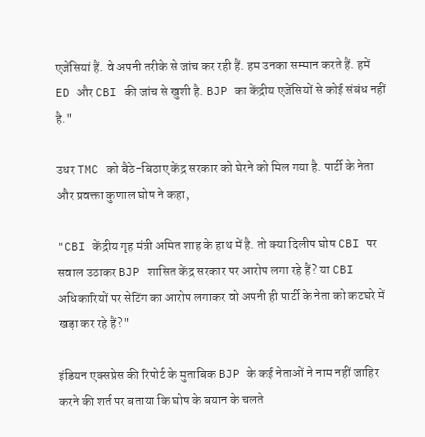एजेंसियां हैं. वे अपनी तरीके से जांच कर रही हैं. हम उनका सम्मान करते हैं. हमें ED और CBI की जांच से खुशी है. BJP का केंद्रीय एजेंसियों से कोई संबंध नहीं है."

उधर TMC को बैठे-बिठाए केंद्र सरकार को घेरने को मिल गया है. पार्टी के नेता और प्रवक्ता कुणाल घोष ने कहा,

"CBI केंद्रीय गृह मंत्री अमित शाह के हाथ में है. तो क्या दिलीप घोष CBI पर सवाल उठाकर BJP शासित केंद्र सरकार पर आरोप लगा रहे हैं? या CBI अधिकारियों पर सेटिंग का आरोप लगाकर वो अपनी ही पार्टी के नेता को कटघरे में खड़ा कर रहे हैं?"

इंडियन एक्सप्रेस की रिपोर्ट के मुताबिक BJP के कई नेताओं ने नाम नहीं जाहिर करने की शर्त पर बताया कि घोष के बयान के चलते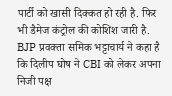पार्टी को खासी दिक्कत हो रही है. फिर भी डैमेज कंट्रोल की कोशिश जारी है. BJP प्रवक्ता समिक भट्टाचार्य ने कहा है कि दिलीप घोष ने CBI को लेकर अपना निजी पक्ष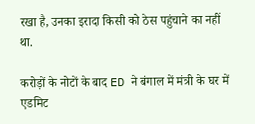रखा है, उनका इरादा किसी को ठेस पहुंचाने का नहीं था.

करोड़ों के नोटों के बाद ED ने बंगाल में मंत्री के घर में एडमिट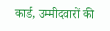कार्ड, उम्मीदवारों की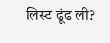लिस्ट ढूंढ ली?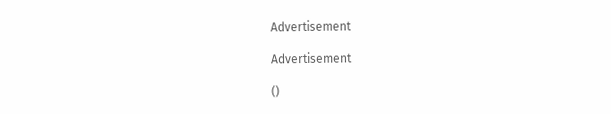Advertisement

Advertisement

()